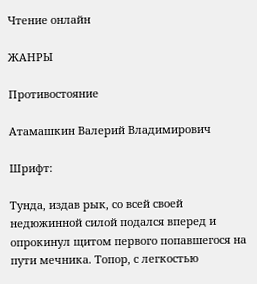Чтение онлайн

ЖАНРЫ

Противостояние

Атамашкин Валерий Владимирович

Шрифт:

Тунда, издав рык, со всей своей недюжинной силой подался вперед и опрокинул щитом первого попавшегося на пути мечника. Топор, с легкостью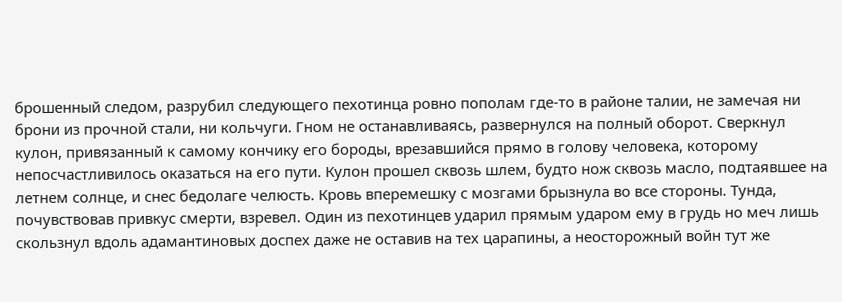брошенный следом, разрубил следующего пехотинца ровно пополам где-то в районе талии, не замечая ни брони из прочной стали, ни кольчуги. Гном не останавливаясь, развернулся на полный оборот. Сверкнул кулон, привязанный к самому кончику его бороды, врезавшийся прямо в голову человека, которому непосчастливилось оказаться на его пути. Кулон прошел сквозь шлем, будто нож сквозь масло, подтаявшее на летнем солнце, и снес бедолаге челюсть. Кровь вперемешку с мозгами брызнула во все стороны. Тунда, почувствовав привкус смерти, взревел. Один из пехотинцев ударил прямым ударом ему в грудь но меч лишь скользнул вдоль адамантиновых доспех даже не оставив на тех царапины, а неосторожный войн тут же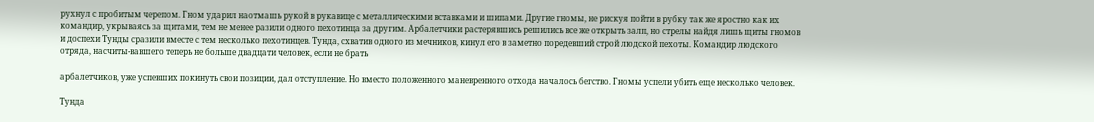рухнул с пробитым черепом. Гном ударил наотмашь рукой в рукавице с металлическими вставками и шипами. Другие гномы, не рискуя пойти в рубку так же яростно как их командир, укрываясь за щитами, тем не менее разили одного пехотинца за другим. Арбалетчики растерявшись решились все же открыть залп, но стрелы найдя лишь щиты гномов и доспехи Тунды сразили вместе с тем несколько пехотинцев. Тунда, схватив одного из мечников, кинул его в заметно поредевший строй людской пехоты. Командир людского отряда, насчиты-вавшего теперь не больше двадцати человек, если не брать

арбалетчиков, уже успевших покинуть свои позиции, дал отступление. Но вместо положенного маневренного отхода началось бегство. Гномы успели убить еще несколько человек.

Тунда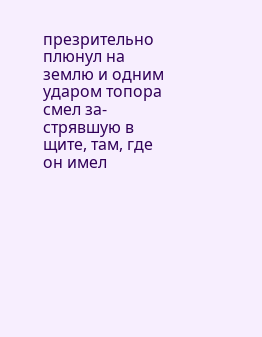презрительно плюнул на землю и одним ударом топора смел за-стрявшую в щите, там, где он имел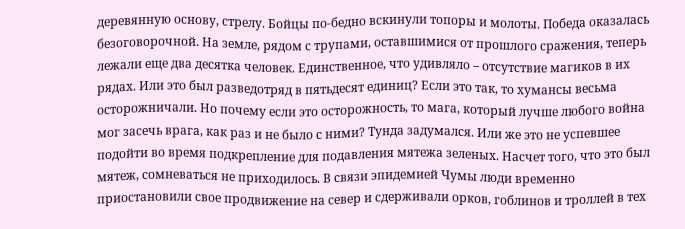деревянную основу, стрелу. Бойцы по-бедно вскинули топоры и молоты. Победа оказалась безоговорочной. На земле, рядом с трупами, оставшимися от прошлого сражения, теперь лежали еще два десятка человек. Единственное, что удивляло – отсутствие магиков в их рядах. Или это был разведотряд в пятьдесят единиц? Если это так, то хумансы весьма осторожничали. Но почему если это осторожность, то мага, который лучше любого война мог засечь врага, как раз и не было с ними? Тунда задумался. Или же это не успевшее подойти во время подкрепление для подавления мятежа зеленых. Насчет того, что это был мятеж, сомневаться не приходилось. В связи эпидемией Чумы люди временно приостановили свое продвижение на север и сдерживали орков, гоблинов и троллей в тех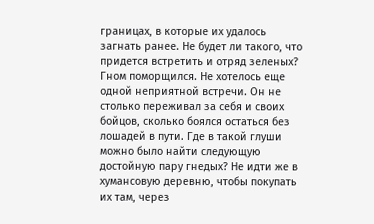границах, в которые их удалось загнать ранее. Не будет ли такого, что придется встретить и отряд зеленых? Гном поморщился. Не хотелось еще одной неприятной встречи. Он не столько переживал за себя и своих бойцов, сколько боялся остаться без лошадей в пути. Где в такой глуши можно было найти следующую достойную пару гнедых? Не идти же в хумансовую деревню, чтобы покупать их там, через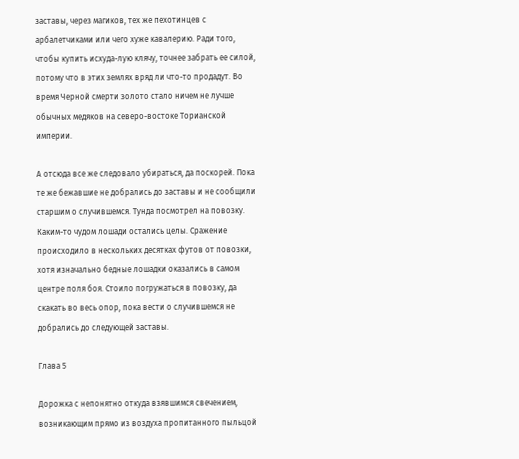заставы, через магиков, тех же пехотинцев с арбалетчиками или чего хуже кавалерию. Ради того, чтобы купить исхуда-лую клячу, точнее забрать ее силой, потому что в этих землях вряд ли что-то продадут. Во время Черной смерти золото стало ничем не лучше обычных медяков на северо-востоке Торианской империи.

А отсюда все же следовало убираться, да поскорей. Пока те же бежавшие не добрались до заставы и не сообщили старшим о случившемся. Тунда посмотрел на повозку. Каким-то чудом лошади остались целы. Сражение происходило в нескольких десятках футов от повозки, хотя изначально бедные лошадки оказались в самом центре поля боя. Стоило погружаться в повозку, да скакать во весь опор, пока вести о случившемся не добрались до следующей заставы.

Глава 5

Дорожка с непонятно откуда взявшимся свечением, возникающим прямо из воздуха пропитанного пыльцой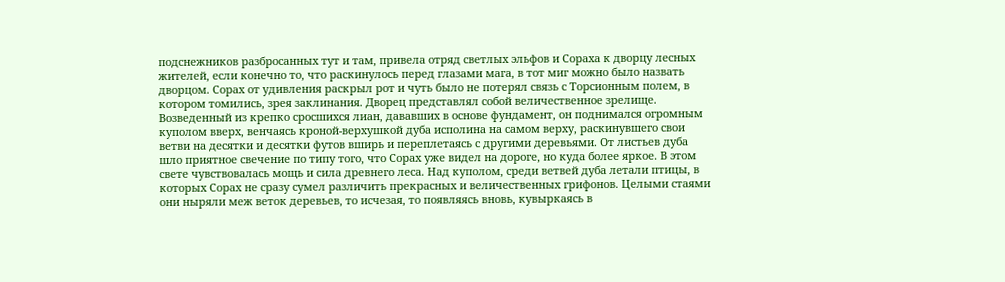подснежников разбросанных тут и там, привела отряд светлых эльфов и Сораха к дворцу лесных жителей, если конечно то, что раскинулось перед глазами мага, в тот миг можно было назвать дворцом. Сорах от удивления раскрыл рот и чуть было не потерял связь с Торсионным полем, в котором томились, зрея заклинания. Дворец представлял собой величественное зрелище. Возведенный из крепко сросшихся лиан, дававших в основе фундамент, он поднимался огромным куполом вверх, венчаясь кроной-верхушкой дуба исполина на самом верху, раскинувшего свои ветви на десятки и десятки футов вширь и переплетаясь с другими деревьями. От листьев дуба шло приятное свечение по типу того, что Сорах уже видел на дороге, но куда более яркое. В этом свете чувствовалась мощь и сила древнего леса. Над куполом, среди ветвей дуба летали птицы, в которых Сорах не сразу сумел различить прекрасных и величественных грифонов. Целыми стаями они ныряли меж веток деревьев, то исчезая, то появляясь вновь, кувыркаясь в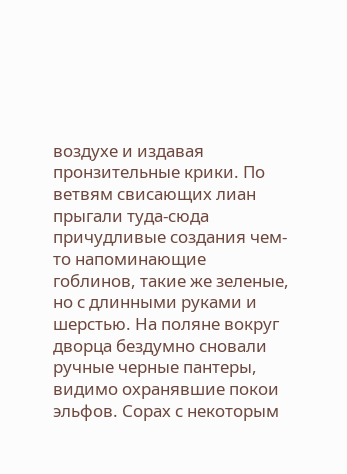воздухе и издавая пронзительные крики. По ветвям свисающих лиан прыгали туда-сюда причудливые создания чем-то напоминающие гоблинов, такие же зеленые, но с длинными руками и шерстью. На поляне вокруг дворца бездумно сновали ручные черные пантеры, видимо охранявшие покои эльфов. Сорах с некоторым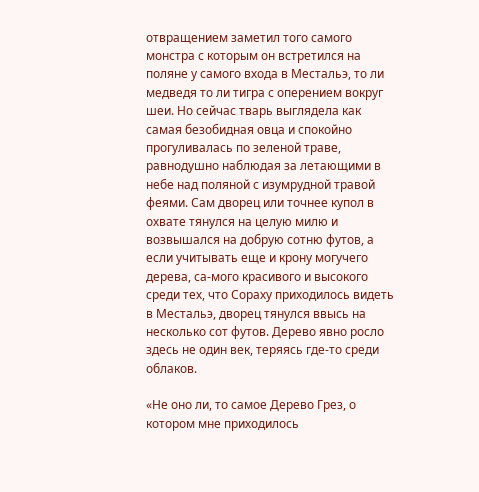отвращением заметил того самого монстра с которым он встретился на поляне у самого входа в Местальэ, то ли медведя то ли тигра с оперением вокруг шеи. Но сейчас тварь выглядела как самая безобидная овца и спокойно прогуливалась по зеленой траве, равнодушно наблюдая за летающими в небе над поляной с изумрудной травой феями. Сам дворец или точнее купол в охвате тянулся на целую милю и возвышался на добрую сотню футов, а если учитывать еще и крону могучего дерева, са-мого красивого и высокого среди тех, что Сораху приходилось видеть в Местальэ, дворец тянулся ввысь на несколько сот футов. Дерево явно росло здесь не один век, теряясь где-то среди облаков.

«Не оно ли, то самое Дерево Грез, о котором мне приходилось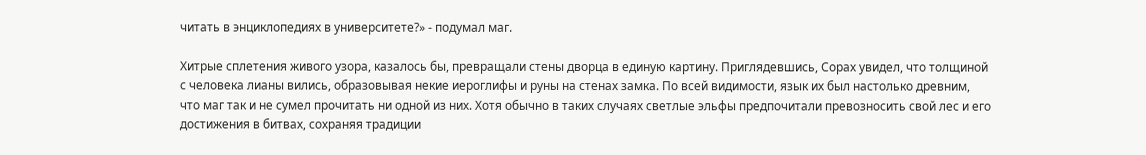читать в энциклопедиях в университете?» - подумал маг.

Хитрые сплетения живого узора, казалось бы, превращали стены дворца в единую картину. Приглядевшись, Сорах увидел, что толщиной с человека лианы вились, образовывая некие иероглифы и руны на стенах замка. По всей видимости, язык их был настолько древним, что маг так и не сумел прочитать ни одной из них. Хотя обычно в таких случаях светлые эльфы предпочитали превозносить свой лес и его достижения в битвах, сохраняя традиции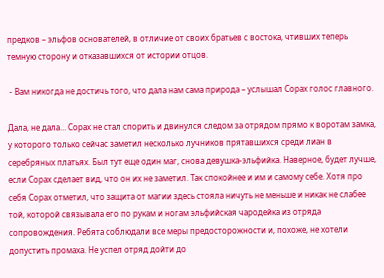предков – эльфов основателей, в отличие от своих братьев с востока, чтивших теперь темную сторону и отказавшихся от истории отцов.

 - Вам никогда не достичь того, что дала нам сама природа – услышал Сорах голос главного.

Дала, не дала… Сорах не стал спорить и двинулся следом за отрядом прямо к воротам замка, у которого только сейчас заметил несколько лучников прятавшихся среди лиан в серебряных платьях. Был тут еще один маг, снова девушка-эльфийка. Наверное, будет лучше, если Сорах сделает вид, что он их не заметил. Так спокойнее и им и самому себе. Хотя про себя Сорах отметил, что защита от магии здесь стояла ничуть не меньше и никак не слабее той, которой связывала его по рукам и ногам эльфийская чародейка из отряда сопровождения. Ребята соблюдали все меры предосторожности и, похоже, не хотели допустить промаха. Не успел отряд дойти до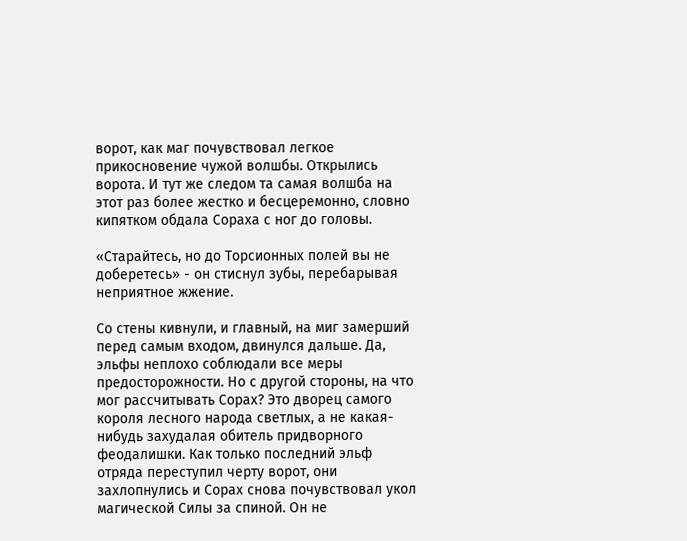ворот, как маг почувствовал легкое прикосновение чужой волшбы. Открылись ворота. И тут же следом та самая волшба на этот раз более жестко и бесцеремонно, словно кипятком обдала Сораха с ног до головы.

«Старайтесь, но до Торсионных полей вы не доберетесь» - он стиснул зубы, перебарывая неприятное жжение.

Со стены кивнули, и главный, на миг замерший перед самым входом, двинулся дальше. Да, эльфы неплохо соблюдали все меры предосторожности. Но с другой стороны, на что мог рассчитывать Сорах? Это дворец самого короля лесного народа светлых, а не какая-нибудь захудалая обитель придворного феодалишки. Как только последний эльф отряда переступил черту ворот, они захлопнулись и Сорах снова почувствовал укол магической Силы за спиной. Он не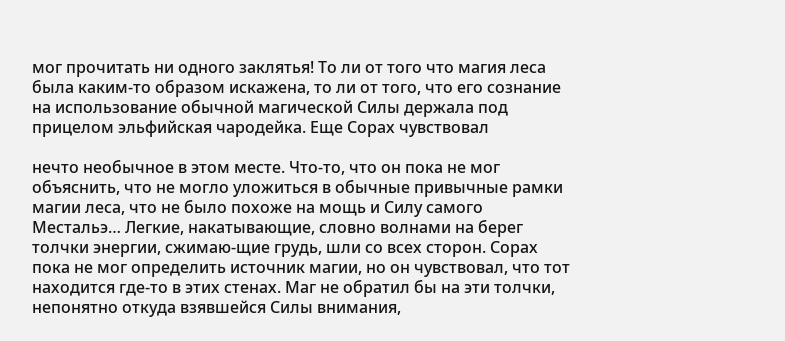мог прочитать ни одного заклятья! То ли от того что магия леса была каким-то образом искажена, то ли от того, что его сознание на использование обычной магической Силы держала под прицелом эльфийская чародейка. Еще Сорах чувствовал

нечто необычное в этом месте. Что-то, что он пока не мог объяснить, что не могло уложиться в обычные привычные рамки магии леса, что не было похоже на мощь и Силу самого Местальэ… Легкие, накатывающие, словно волнами на берег толчки энергии, сжимаю-щие грудь, шли со всех сторон. Сорах пока не мог определить источник магии, но он чувствовал, что тот находится где-то в этих стенах. Маг не обратил бы на эти толчки, непонятно откуда взявшейся Силы внимания,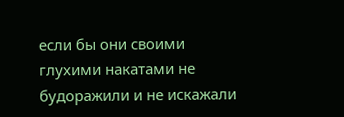если бы они своими глухими накатами не будоражили и не искажали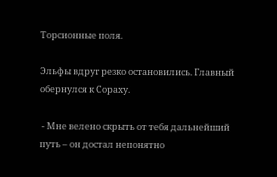Торсионные поля.

Эльфы вдруг резко остановились. Главный обернулся к Сораху.

 - Мне велено скрыть от тебя дальнейший путь – он достал непонятно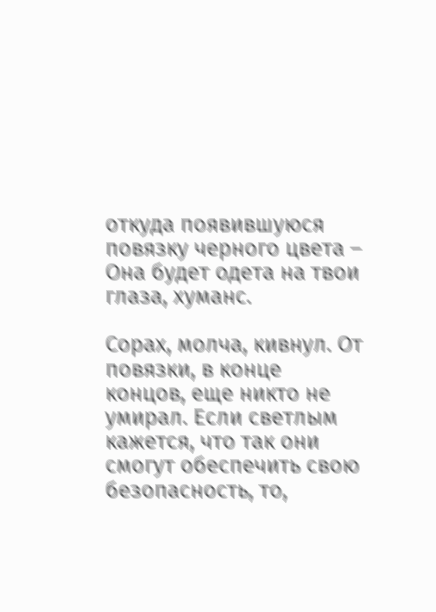откуда появившуюся повязку черного цвета – Она будет одета на твои глаза, хуманс.

Сорах, молча, кивнул. От повязки, в конце концов, еще никто не умирал. Если светлым кажется, что так они смогут обеспечить свою безопасность, то,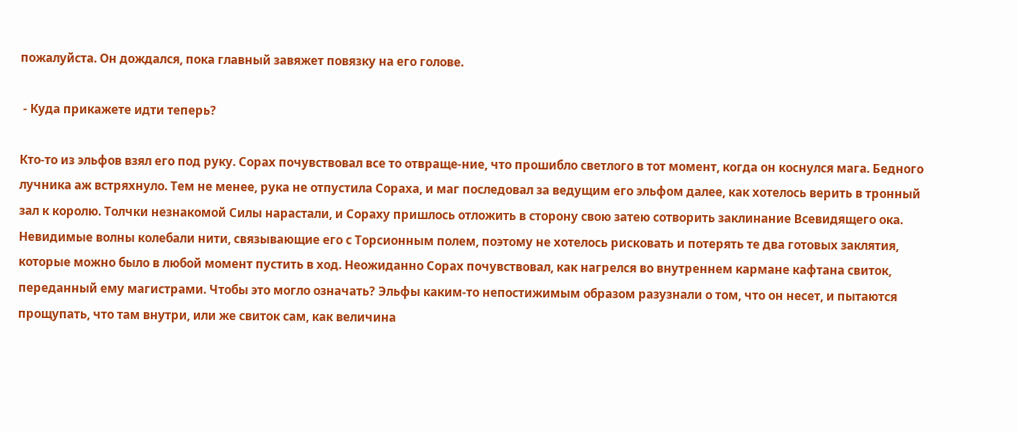пожалуйста. Он дождался, пока главный завяжет повязку на его голове.

 - Куда прикажете идти теперь?

Кто-то из эльфов взял его под руку. Сорах почувствовал все то отвраще-ние, что прошибло светлого в тот момент, когда он коснулся мага. Бедного лучника аж встряхнуло. Тем не менее, рука не отпустила Сораха, и маг последовал за ведущим его эльфом далее, как хотелось верить в тронный зал к королю. Толчки незнакомой Силы нарастали, и Сораху пришлось отложить в сторону свою затею сотворить заклинание Всевидящего ока. Невидимые волны колебали нити, связывающие его с Торсионным полем, поэтому не хотелось рисковать и потерять те два готовых заклятия, которые можно было в любой момент пустить в ход. Неожиданно Сорах почувствовал, как нагрелся во внутреннем кармане кафтана свиток, переданный ему магистрами. Чтобы это могло означать? Эльфы каким-то непостижимым образом разузнали о том, что он несет, и пытаются прощупать, что там внутри, или же свиток сам, как величина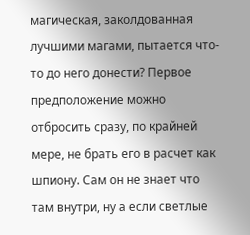магическая, заколдованная лучшими магами, пытается что-то до него донести? Первое предположение можно отбросить сразу, по крайней мере, не брать его в расчет как шпиону. Сам он не знает что там внутри, ну а если светлые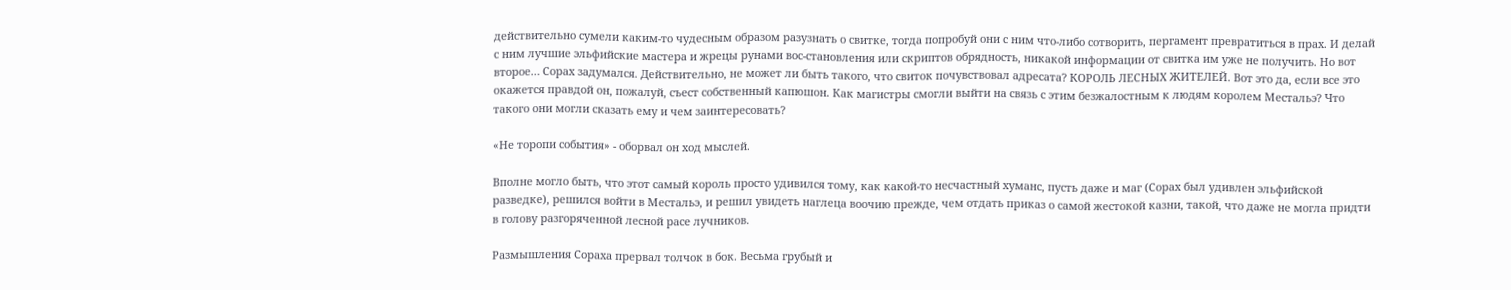действительно сумели каким-то чудесным образом разузнать о свитке, тогда попробуй они с ним что-либо сотворить, пергамент превратиться в прах. И делай с ним лучшие эльфийские мастера и жрецы рунами вос-становления или скриптов обрядность, никакой информации от свитка им уже не получить. Но вот второе… Сорах задумался. Действительно, не может ли быть такого, что свиток почувствовал адресата? КОРОЛЬ ЛЕСНЫХ ЖИТЕЛЕЙ. Вот это да, если все это окажется правдой он, пожалуй, съест собственный капюшон. Как магистры смогли выйти на связь с этим безжалостным к людям королем Местальэ? Что такого они могли сказать ему и чем заинтересовать?

«Не торопи события» - оборвал он ход мыслей.

Вполне могло быть, что этот самый король просто удивился тому, как какой-то несчастный хуманс, пусть даже и маг (Сорах был удивлен эльфийской разведке), решился войти в Местальэ, и решил увидеть наглеца воочию прежде, чем отдать приказ о самой жестокой казни, такой, что даже не могла придти в голову разгоряченной лесной расе лучников.

Размышления Сораха прервал толчок в бок. Весьма грубый и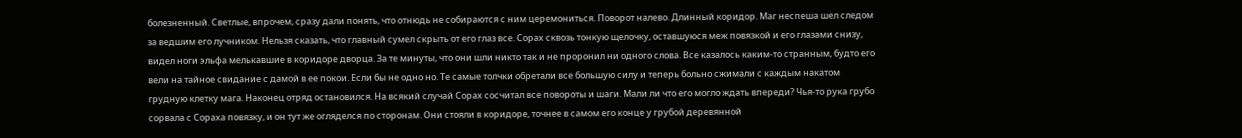болезненный. Светлые, впрочем, сразу дали понять, что отнюдь не собираются с ним церемониться. Поворот налево. Длинный коридор. Маг неспеша шел следом за ведшим его лучником. Нельзя сказать, что главный сумел скрыть от его глаз все. Сорах сквозь тонкую щелочку, оставшуюся меж повязкой и его глазами снизу, видел ноги эльфа мелькавшие в коридоре дворца. За те минуты, что они шли никто так и не проронил ни одного слова. Все казалось каким-то странным, будто его вели на тайное свидание с дамой в ее покои. Если бы не одно но. Те самые толчки обретали все большую силу и теперь больно сжимали с каждым накатом грудную клетку мага. Наконец отряд остановился. На всякий случай Сорах сосчитал все повороты и шаги. Мали ли что его могло ждать впереди? Чья-то рука грубо сорвала с Сораха повязку, и он тут же огляделся по сторонам. Они стояли в коридоре, точнее в самом его конце у грубой деревянной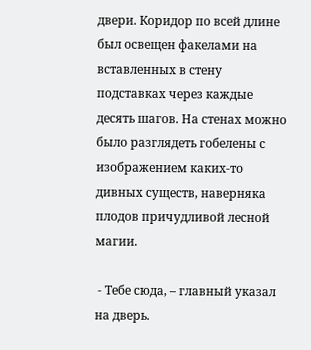двери. Коридор по всей длине был освещен факелами на вставленных в стену подставках через каждые десять шагов. На стенах можно было разглядеть гобелены с изображением каких-то дивных существ, наверняка плодов причудливой лесной магии.

 - Тебе сюда, – главный указал на дверь.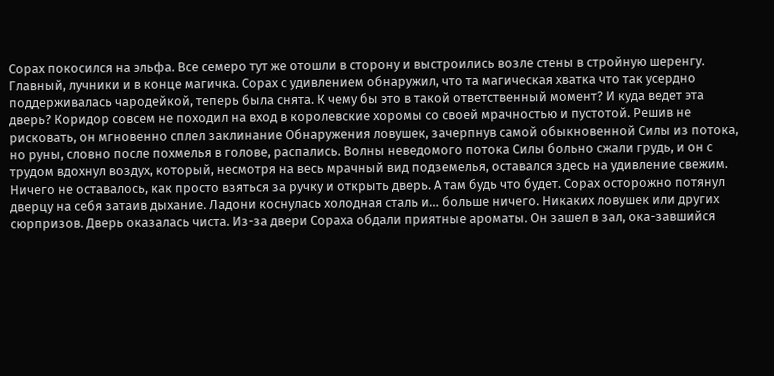Сорах покосился на эльфа. Все семеро тут же отошли в сторону и выстроились возле стены в стройную шеренгу. Главный, лучники и в конце магичка. Сорах с удивлением обнаружил, что та магическая хватка что так усердно поддерживалась чародейкой, теперь была снята. К чему бы это в такой ответственный момент? И куда ведет эта дверь? Коридор совсем не походил на вход в королевские хоромы со своей мрачностью и пустотой. Решив не рисковать, он мгновенно сплел заклинание Обнаружения ловушек, зачерпнув самой обыкновенной Силы из потока, но руны, словно после похмелья в голове, распались. Волны неведомого потока Силы больно сжали грудь, и он с трудом вдохнул воздух, который, несмотря на весь мрачный вид подземелья, оставался здесь на удивление свежим. Ничего не оставалось, как просто взяться за ручку и открыть дверь. А там будь что будет. Сорах осторожно потянул дверцу на себя затаив дыхание. Ладони коснулась холодная сталь и… больше ничего. Никаких ловушек или других сюрпризов. Дверь оказалась чиста. Из-за двери Сораха обдали приятные ароматы. Он зашел в зал, ока-завшийся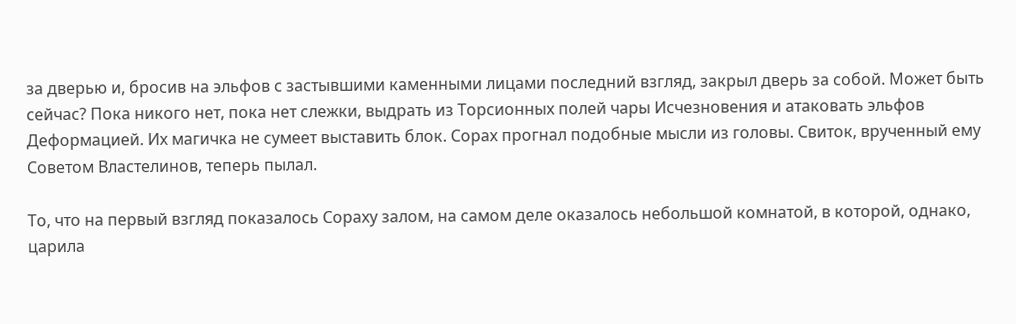за дверью и, бросив на эльфов с застывшими каменными лицами последний взгляд, закрыл дверь за собой. Может быть сейчас? Пока никого нет, пока нет слежки, выдрать из Торсионных полей чары Исчезновения и атаковать эльфов Деформацией. Их магичка не сумеет выставить блок. Сорах прогнал подобные мысли из головы. Свиток, врученный ему Советом Властелинов, теперь пылал.

То, что на первый взгляд показалось Сораху залом, на самом деле оказалось небольшой комнатой, в которой, однако, царила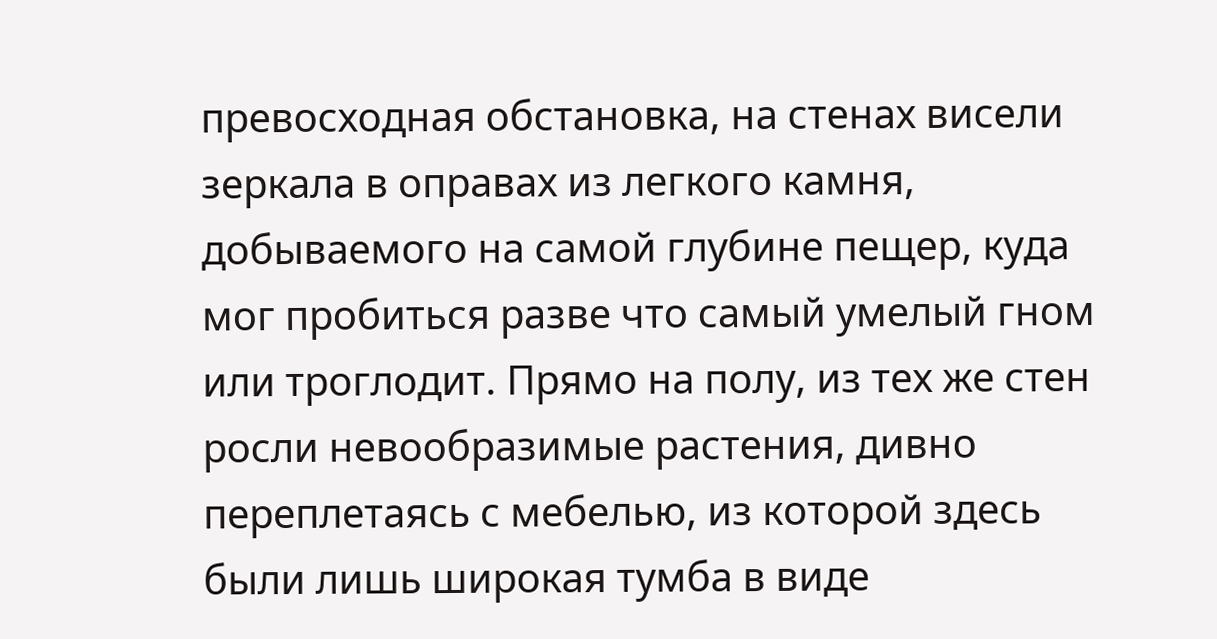превосходная обстановка, на стенах висели зеркала в оправах из легкого камня, добываемого на самой глубине пещер, куда мог пробиться разве что самый умелый гном или троглодит. Прямо на полу, из тех же стен росли невообразимые растения, дивно переплетаясь с мебелью, из которой здесь были лишь широкая тумба в виде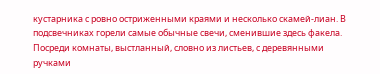кустарника с ровно остриженными краями и несколько скамей-лиан. В подсвечниках горели самые обычные свечи, сменившие здесь факела. Посреди комнаты, выстланный, словно из листьев, с деревянными ручками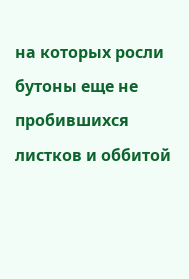на которых росли бутоны еще не пробившихся листков и оббитой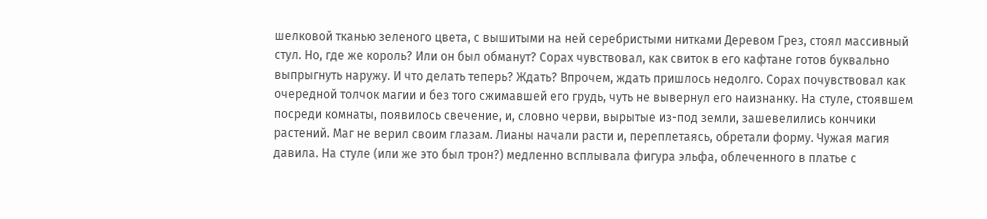шелковой тканью зеленого цвета, с вышитыми на ней серебристыми нитками Деревом Грез, стоял массивный стул. Но, где же король? Или он был обманут? Сорах чувствовал, как свиток в его кафтане готов буквально выпрыгнуть наружу. И что делать теперь? Ждать? Впрочем, ждать пришлось недолго. Сорах почувствовал как очередной толчок магии и без того сжимавшей его грудь, чуть не вывернул его наизнанку. На стуле, стоявшем посреди комнаты, появилось свечение, и, словно черви, вырытые из-под земли, зашевелились кончики растений. Маг не верил своим глазам. Лианы начали расти и, переплетаясь, обретали форму. Чужая магия давила. На стуле (или же это был трон?) медленно всплывала фигура эльфа, облеченного в платье с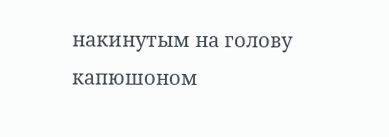накинутым на голову капюшоном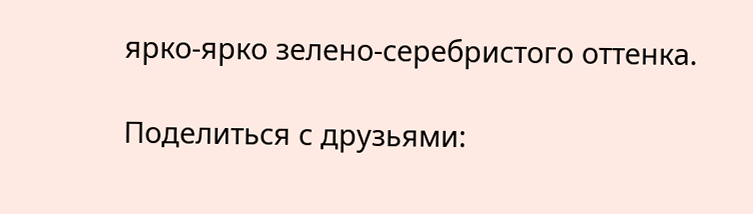ярко-ярко зелено-серебристого оттенка.

Поделиться с друзьями: